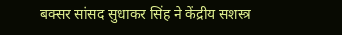बक्सर सांसद सुधाकर सिंह ने केंद्रीय सशस्त्र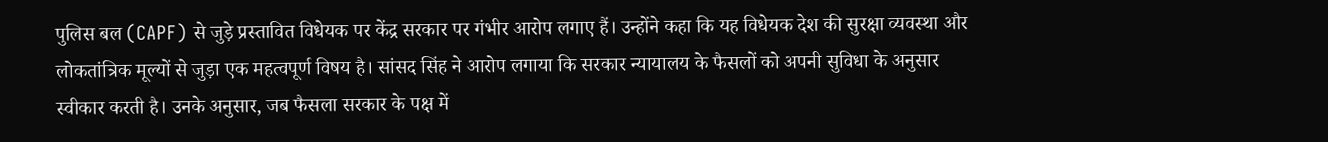पुलिस बल (CAPF) से जुड़े प्रस्तावित विधेयक पर केंद्र सरकार पर गंभीर आरोप लगाए हैं। उन्होंने कहा कि यह विधेयक देश की सुरक्षा व्यवस्था और लोकतांत्रिक मूल्यों से जुड़ा एक महत्वपूर्ण विषय है। सांसद सिंह ने आरोप लगाया कि सरकार न्यायालय के फैसलों को अपनी सुविधा के अनुसार स्वीकार करती है। उनके अनुसार, जब फैसला सरकार के पक्ष में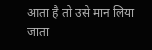आता है तो उसे मान लिया जाता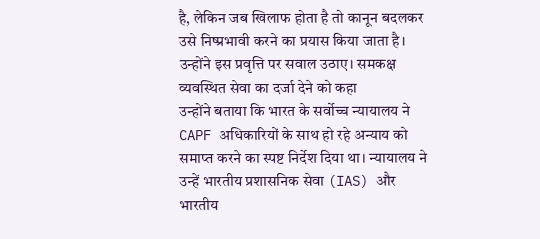है, लेकिन जब खिलाफ होता है तो कानून बदलकर उसे निष्प्रभावी करने का प्रयास किया जाता है। उन्होंने इस प्रवृत्ति पर सवाल उठाए। समकक्ष व्यवस्थित सेवा का दर्जा देने को कहा
उन्होंने बताया कि भारत के सर्वोच्च न्यायालय ने CAPF अधिकारियों के साथ हो रहे अन्याय को समाप्त करने का स्पष्ट निर्देश दिया था। न्यायालय ने उन्हें भारतीय प्रशासनिक सेवा (IAS) और भारतीय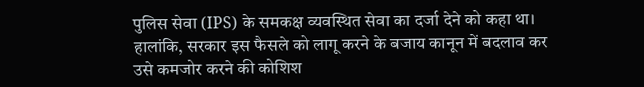पुलिस सेवा (IPS) के समकक्ष व्यवस्थित सेवा का दर्जा देने को कहा था। हालांकि, सरकार इस फैसले को लागू करने के बजाय कानून में बदलाव कर उसे कमजोर करने की कोशिश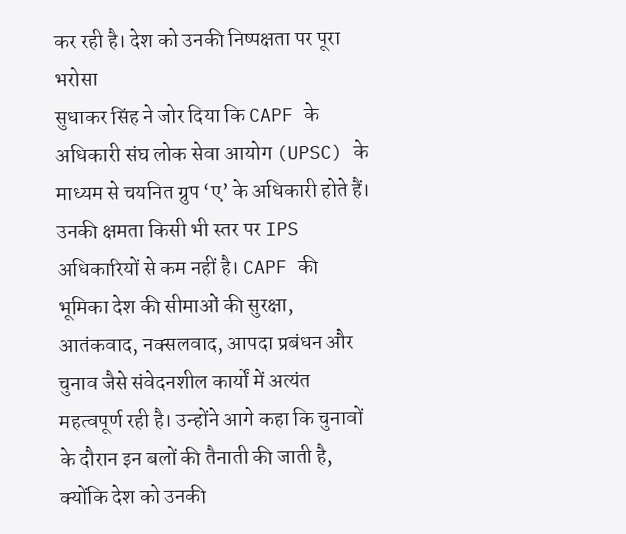कर रही है। देश को उनकी निष्पक्षता पर पूरा भरोसा
सुधाकर सिंह ने जोर दिया कि CAPF के अधिकारी संघ लोक सेवा आयोग (UPSC) के माध्यम से चयनित ग्रुप ‘ए’ के अधिकारी होते हैं। उनकी क्षमता किसी भी स्तर पर IPS अधिकारियों से कम नहीं है। CAPF की भूमिका देश की सीमाओं की सुरक्षा, आतंकवाद, नक्सलवाद, आपदा प्रबंधन और चुनाव जैसे संवेदनशील कार्यों में अत्यंत महत्वपूर्ण रही है। उन्होंने आगे कहा कि चुनावों के दौरान इन बलों की तैनाती की जाती है, क्योंकि देश को उनकी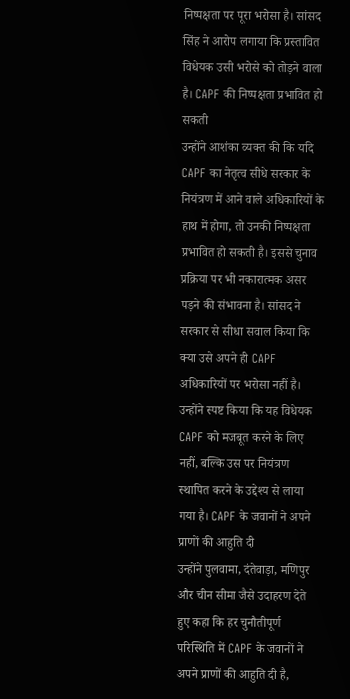निष्पक्षता पर पूरा भरोसा है। सांसद सिंह ने आरोप लगाया कि प्रस्तावित विधेयक उसी भरोसे को तोड़ने वाला है। CAPF की निष्पक्षता प्रभावित हो सकती
उन्होंने आशंका व्यक्त की कि यदि CAPF का नेतृत्व सीधे सरकार के नियंत्रण में आने वाले अधिकारियों के हाथ में होगा, तो उनकी निष्पक्षता प्रभावित हो सकती है। इससे चुनाव प्रक्रिया पर भी नकारात्मक असर पड़ने की संभावना है। सांसद ने सरकार से सीधा सवाल किया कि क्या उसे अपने ही CAPF अधिकारियों पर भरोसा नहीं है। उन्होंने स्पष्ट किया कि यह विधेयक CAPF को मजबूत करने के लिए नहीं, बल्कि उस पर नियंत्रण स्थापित करने के उद्देश्य से लाया गया है। CAPF के जवानों ने अपने प्राणों की आहुति दी
उन्होंने पुलवामा, दंतेवाड़ा, मणिपुर और चीन सीमा जैसे उदाहरण देते हुए कहा कि हर चुनौतीपूर्ण परिस्थिति में CAPF के जवानों ने अपने प्राणों की आहुति दी है,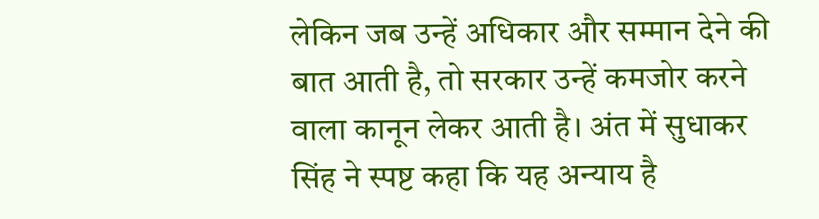लेकिन जब उन्हें अधिकार और सम्मान देने की बात आती है, तो सरकार उन्हें कमजोर करने वाला कानून लेकर आती है। अंत में सुधाकर सिंह ने स्पष्ट कहा कि यह अन्याय है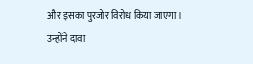और इसका पुरजोर विरोध किया जाएगा। उन्होंने दावा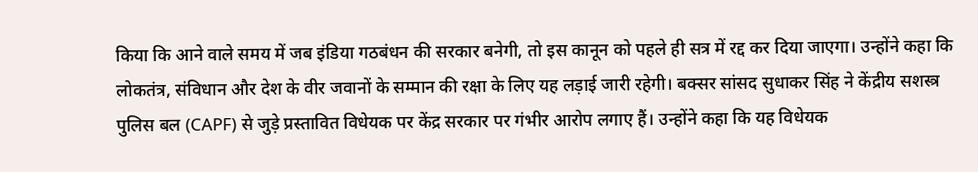किया कि आने वाले समय में जब इंडिया गठबंधन की सरकार बनेगी, तो इस कानून को पहले ही सत्र में रद्द कर दिया जाएगा। उन्होंने कहा कि लोकतंत्र, संविधान और देश के वीर जवानों के सम्मान की रक्षा के लिए यह लड़ाई जारी रहेगी। बक्सर सांसद सुधाकर सिंह ने केंद्रीय सशस्त्र पुलिस बल (CAPF) से जुड़े प्रस्तावित विधेयक पर केंद्र सरकार पर गंभीर आरोप लगाए हैं। उन्होंने कहा कि यह विधेयक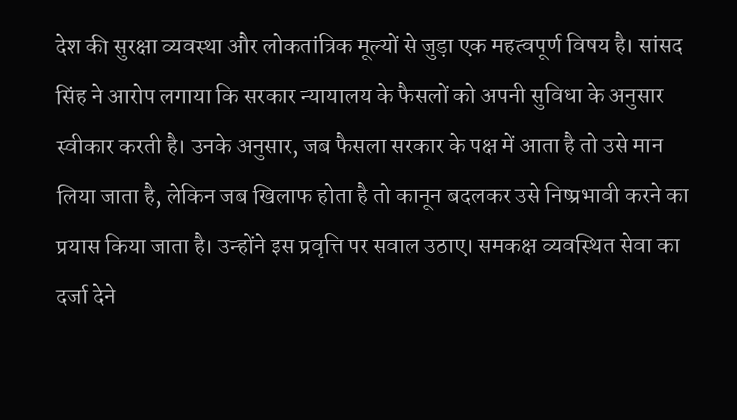देश की सुरक्षा व्यवस्था और लोकतांत्रिक मूल्यों से जुड़ा एक महत्वपूर्ण विषय है। सांसद सिंह ने आरोप लगाया कि सरकार न्यायालय के फैसलों को अपनी सुविधा के अनुसार स्वीकार करती है। उनके अनुसार, जब फैसला सरकार के पक्ष में आता है तो उसे मान लिया जाता है, लेकिन जब खिलाफ होता है तो कानून बदलकर उसे निष्प्रभावी करने का प्रयास किया जाता है। उन्होंने इस प्रवृत्ति पर सवाल उठाए। समकक्ष व्यवस्थित सेवा का दर्जा देने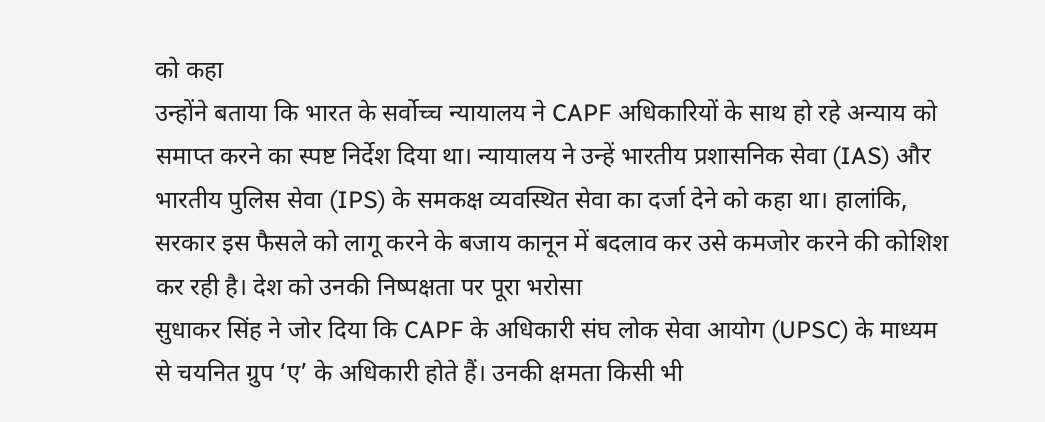को कहा
उन्होंने बताया कि भारत के सर्वोच्च न्यायालय ने CAPF अधिकारियों के साथ हो रहे अन्याय को समाप्त करने का स्पष्ट निर्देश दिया था। न्यायालय ने उन्हें भारतीय प्रशासनिक सेवा (IAS) और भारतीय पुलिस सेवा (IPS) के समकक्ष व्यवस्थित सेवा का दर्जा देने को कहा था। हालांकि, सरकार इस फैसले को लागू करने के बजाय कानून में बदलाव कर उसे कमजोर करने की कोशिश कर रही है। देश को उनकी निष्पक्षता पर पूरा भरोसा
सुधाकर सिंह ने जोर दिया कि CAPF के अधिकारी संघ लोक सेवा आयोग (UPSC) के माध्यम से चयनित ग्रुप ‘ए’ के अधिकारी होते हैं। उनकी क्षमता किसी भी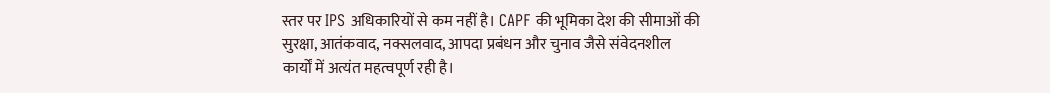स्तर पर IPS अधिकारियों से कम नहीं है। CAPF की भूमिका देश की सीमाओं की सुरक्षा, आतंकवाद, नक्सलवाद, आपदा प्रबंधन और चुनाव जैसे संवेदनशील कार्यों में अत्यंत महत्वपूर्ण रही है।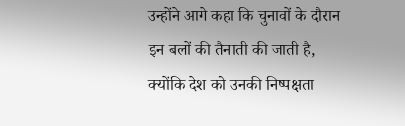उन्होंने आगे कहा कि चुनावों के दौरान इन बलों की तैनाती की जाती है, क्योंकि देश को उनकी निष्पक्षता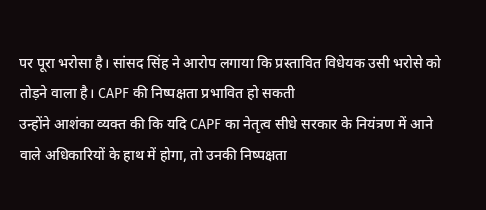पर पूरा भरोसा है। सांसद सिंह ने आरोप लगाया कि प्रस्तावित विधेयक उसी भरोसे को तोड़ने वाला है। CAPF की निष्पक्षता प्रभावित हो सकती
उन्होंने आशंका व्यक्त की कि यदि CAPF का नेतृत्व सीधे सरकार के नियंत्रण में आने वाले अधिकारियों के हाथ में होगा, तो उनकी निष्पक्षता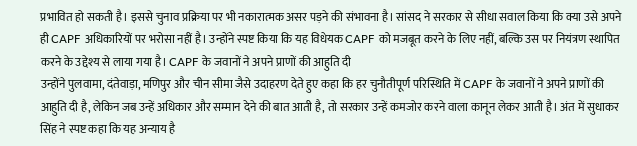प्रभावित हो सकती है। इससे चुनाव प्रक्रिया पर भी नकारात्मक असर पड़ने की संभावना है। सांसद ने सरकार से सीधा सवाल किया कि क्या उसे अपने ही CAPF अधिकारियों पर भरोसा नहीं है। उन्होंने स्पष्ट किया कि यह विधेयक CAPF को मजबूत करने के लिए नहीं, बल्कि उस पर नियंत्रण स्थापित करने के उद्देश्य से लाया गया है। CAPF के जवानों ने अपने प्राणों की आहुति दी
उन्होंने पुलवामा, दंतेवाड़ा, मणिपुर और चीन सीमा जैसे उदाहरण देते हुए कहा कि हर चुनौतीपूर्ण परिस्थिति में CAPF के जवानों ने अपने प्राणों की आहुति दी है, लेकिन जब उन्हें अधिकार और सम्मान देने की बात आती है, तो सरकार उन्हें कमजोर करने वाला कानून लेकर आती है। अंत में सुधाकर सिंह ने स्पष्ट कहा कि यह अन्याय है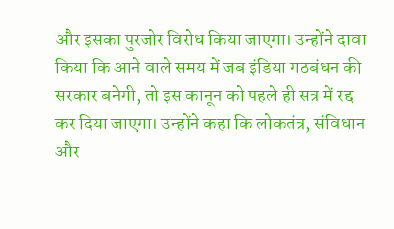और इसका पुरजोर विरोध किया जाएगा। उन्होंने दावा किया कि आने वाले समय में जब इंडिया गठबंधन की सरकार बनेगी, तो इस कानून को पहले ही सत्र में रद्द कर दिया जाएगा। उन्होंने कहा कि लोकतंत्र, संविधान और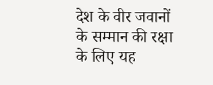देश के वीर जवानों के सम्मान की रक्षा के लिए यह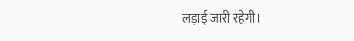लड़ाई जारी रहेगी।